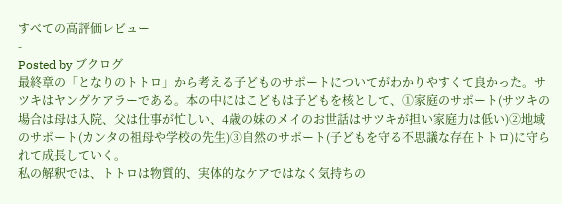すべての高評価レビュー
-
Posted by ブクログ
最終章の「となりのトトロ」から考える子どものサポートについてがわかりやすくて良かった。サツキはヤングケアラーである。本の中にはこどもは子どもを核として、①家庭のサポート(サツキの場合は母は入院、父は仕事が忙しい、4歳の妹のメイのお世話はサツキが担い家庭力は低い)②地域のサポート(カンタの祖母や学校の先生)③自然のサポート(子どもを守る不思議な存在トトロ)に守られて成長していく。
私の解釈では、トトロは物質的、実体的なケアではなく気持ちの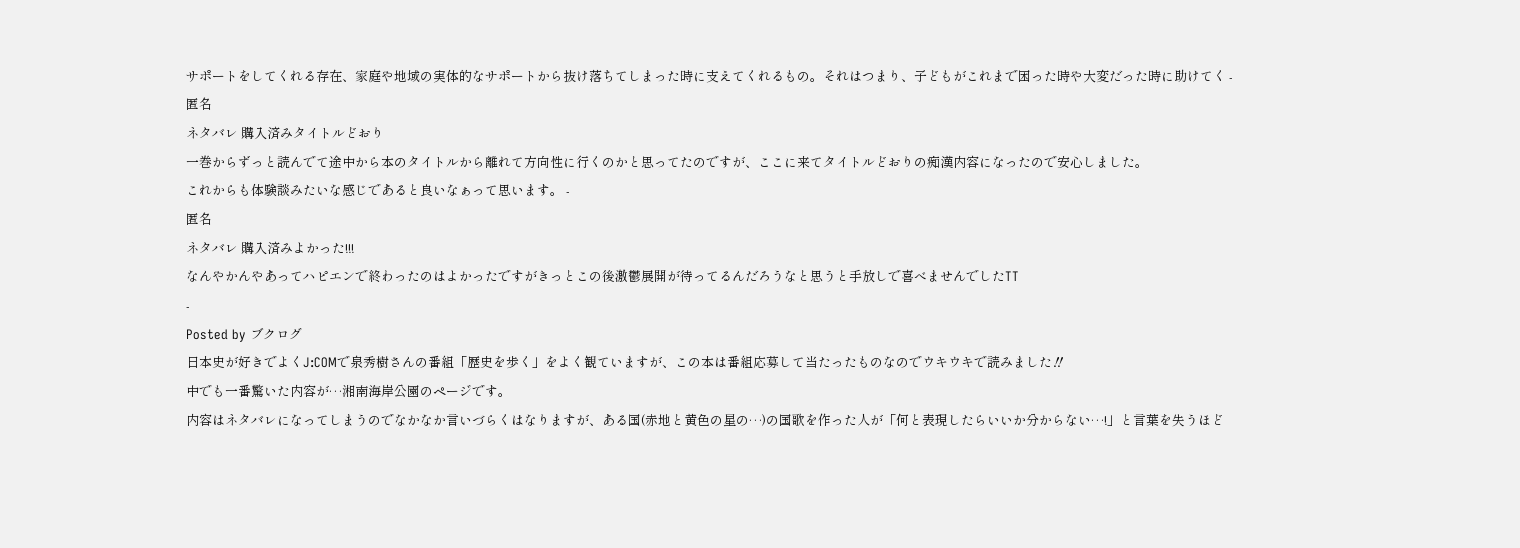サポートをしてくれる存在、家庭や地域の実体的なサポートから抜け落ちてしまった時に支えてくれるもの。それはつまり、子どもがこれまで困った時や大変だった時に助けてく -
匿名
ネタバレ 購入済みタイトルどおり
一巻からずっと読んでて途中から本のタイトルから離れて方向性に行くのかと思ってたのですが、ここに来てタイトルどおりの痴漢内容になったので安心しました。
これからも体験談みたいな感じであると良いなぁって思います。 -
匿名
ネタバレ 購入済みよかった!!!
なんやかんやあってハピエンで終わったのはよかったですがきっとこの後激鬱展開が待ってるんだろうなと思うと手放しで喜べませんでしたTT
-
Posted by ブクログ
日本史が好きでよくJ:COMで泉秀樹さんの番組「歴史を歩く」をよく観ていますが、この本は番組応募して当たったものなのでウキウキで読みました‼
中でも一番驚いた内容が…湘南海岸公園のページです。
内容はネタバレになってしまうのでなかなか言いづらくはなりますが、ある国(赤地と黄色の星の…)の国歌を作った人が「何と表現したらいいか分からない…!」と言葉を失うほど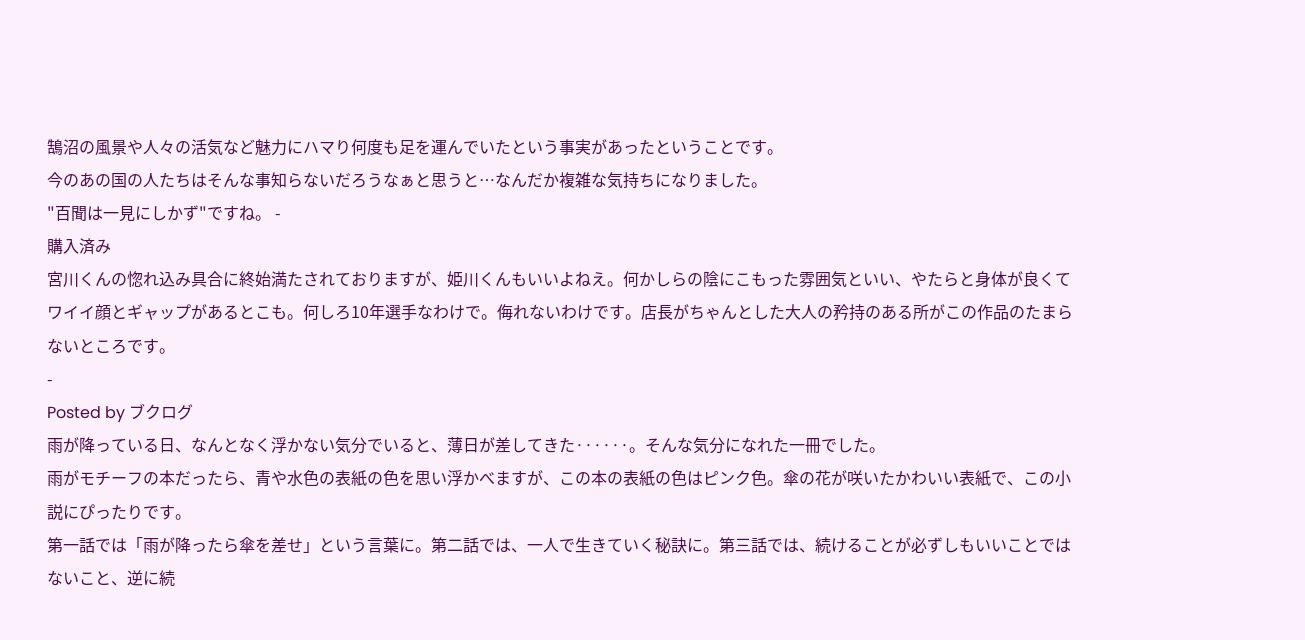鵠沼の風景や人々の活気など魅力にハマり何度も足を運んでいたという事実があったということです。
今のあの国の人たちはそんな事知らないだろうなぁと思うと…なんだか複雑な気持ちになりました。
"百聞は一見にしかず"ですね。 -
購入済み
宮川くんの惚れ込み具合に終始満たされておりますが、姫川くんもいいよねえ。何かしらの陰にこもった雰囲気といい、やたらと身体が良くてワイイ顔とギャップがあるとこも。何しろ10年選手なわけで。侮れないわけです。店長がちゃんとした大人の矜持のある所がこの作品のたまらないところです。
-
Posted by ブクログ
雨が降っている日、なんとなく浮かない気分でいると、薄日が差してきた······。そんな気分になれた一冊でした。
雨がモチーフの本だったら、青や水色の表紙の色を思い浮かべますが、この本の表紙の色はピンク色。傘の花が咲いたかわいい表紙で、この小説にぴったりです。
第一話では「雨が降ったら傘を差せ」という言葉に。第二話では、一人で生きていく秘訣に。第三話では、続けることが必ずしもいいことではないこと、逆に続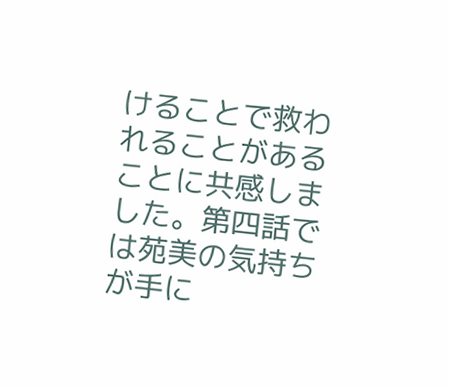けることで救われることがあることに共感しました。第四話では苑美の気持ちが手に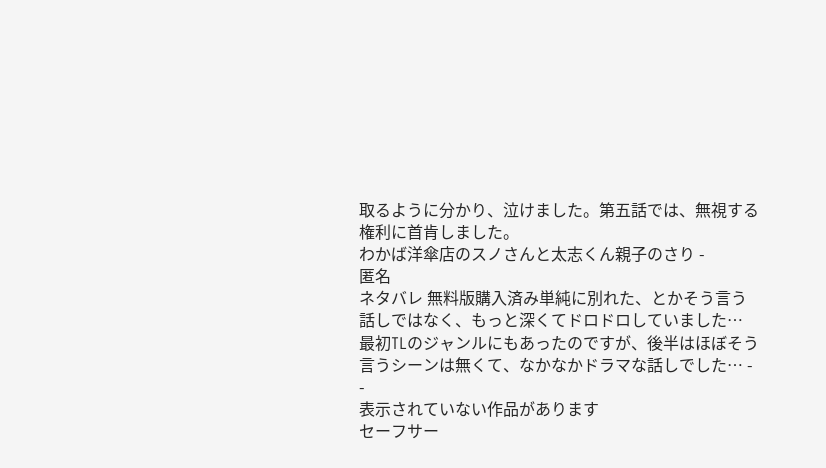取るように分かり、泣けました。第五話では、無視する権利に首肯しました。
わかば洋傘店のスノさんと太志くん親子のさり -
匿名
ネタバレ 無料版購入済み単純に別れた、とかそう言う話しではなく、もっと深くてドロドロしていました…
最初TLのジャンルにもあったのですが、後半はほぼそう言うシーンは無くて、なかなかドラマな話しでした… -
-
表示されていない作品があります
セーフサー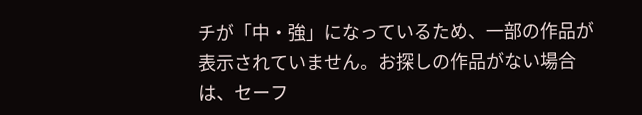チが「中・強」になっているため、一部の作品が表示されていません。お探しの作品がない場合は、セーフ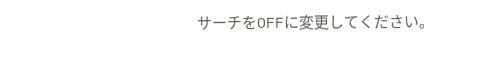サーチをOFFに変更してください。